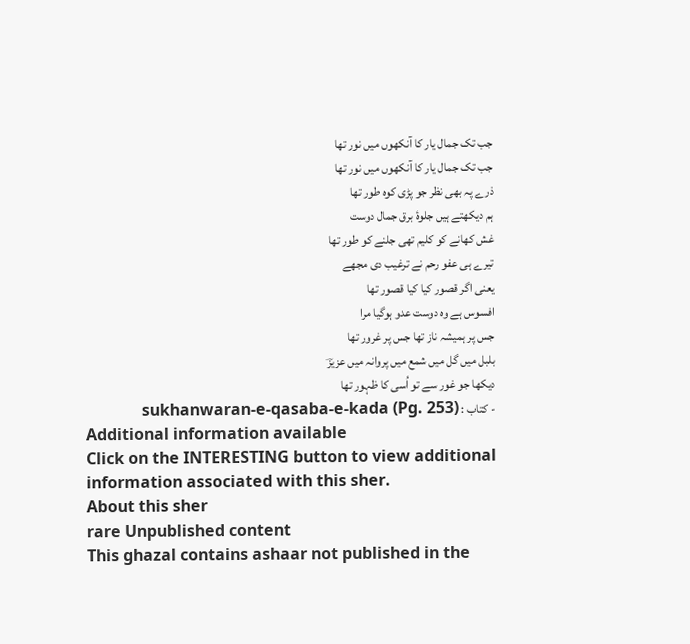جب تک جمال یار کا آنکھوں میں نور تھا
جب تک جمال یار کا آنکھوں میں نور تھا
ذرے پہ بھی نظر جو پڑی کوہ طور تھا
ہم دیکھتے ہیں جلوۂ برق جمال دوست
غش کھانے کو کلیم تھی جلنے کو طور تھا
تیرے ہی عفو رحم نے ترغیب دی مجھے
یعنی اگر قصور کیا کیا قصور تھا
افسوس ہے وہ دوست عدو ہوگیا مرا
جس پر ہمیشہ ناز تھا جس پر غرور تھا
بلبل میں گل میں شمع میں پروانہ میں عزیزؔ
دیکھا جو غور سے تو اُسی کا ظہور تھا
- کتاب : sukhanwaran-e-qasaba-e-kada (Pg. 253)
Additional information available
Click on the INTERESTING button to view additional information associated with this sher.
About this sher
rare Unpublished content
This ghazal contains ashaar not published in the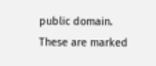public domain. These are marked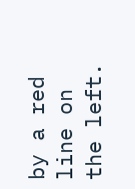by a red line on the left.